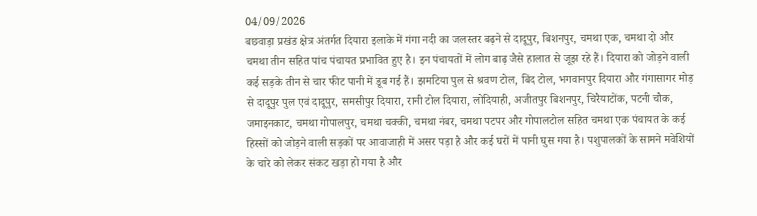04/09/2026
बछवाड़ा प्रखंड क्षेत्र अंतर्गत दियारा इलाके में गंगा नदी का जलस्तर बढ़ने से दादूपुर, बिशनपुर, चमथा एक, चमथा दो और चमथा तीन सहित पांच पंचायत प्रभावित हुए है। इन पंचायतों में लोग बाढ़ जैसे हालात से जूझ रहे हैं। दियारा को जोड़ने वाली कई सड़के तीन से चार फीट पानी में डूब गई हैं। झमटिया पुल से श्रवण टोल, बिंद टोल, भगवानपुर दियारा और गंगासागर मोड़ से दादूपुर पुल एवं दादूपुर, समसीपुर दियारा, रानी टोल दियारा, लोदियाही, अजीतपुर बिशनपुर, चिरैयाटोंक, पटनी चौक, जमाइनकाट, चमथा गोपालपुर, चमथा चक्की, चमथा नंबर, चमथा पटपर और गोपालटोल सहित चमथा एक पंचायत के कई हिस्सों को जोड़ने वाली सड़कों पर आवाजाही में असर पड़ा है और कई घरों में पानी घुस गया है। पशुपालकों के सामने मवेशियों के चारे को लेकर संकट खड़ा हो गया है और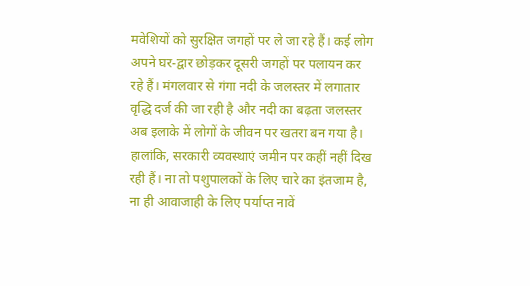मवेशियों को सुरक्षित जगहों पर ले जा रहे हैं। कई लोग अपने घर-द्वार छोड़कर दूसरी जगहों पर पलायन कर रहे हैं। मंगलवार से गंगा नदी के जलस्तर में लगातार वृद्धि दर्ज की जा रही है और नदी का बढ़ता जलस्तर अब इलाके में लोगों के जीवन पर खतरा बन गया है। हालांकि, सरकारी व्यवस्थाएं जमीन पर कहीं नहीं दिख रही हैं। ना तो पशुपालकों के लिए चारे का इंतजाम है, ना ही आवाजाही के लिए पर्याप्त नावें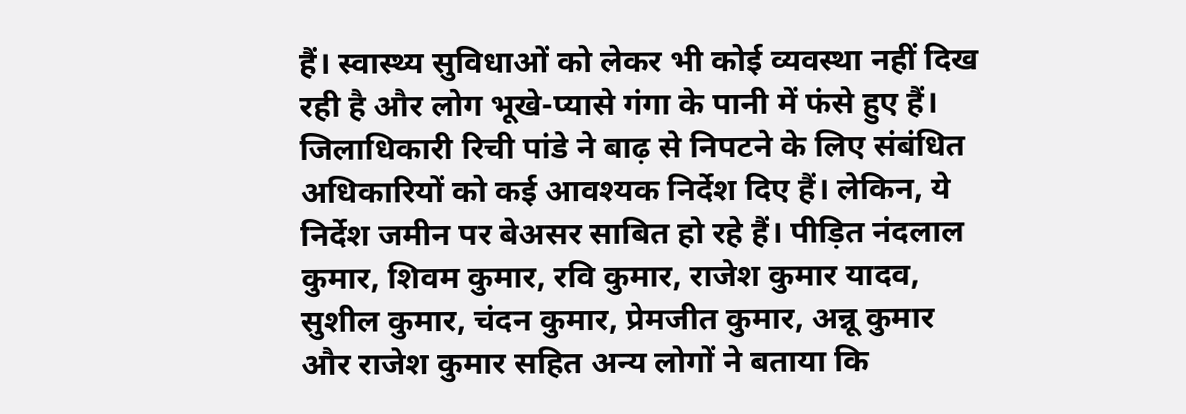हैं। स्वास्थ्य सुविधाओं को लेकर भी कोई व्यवस्था नहीं दिख रही है और लोग भूखे-प्यासे गंगा के पानी में फंसे हुए हैं। जिलाधिकारी रिची पांडे ने बाढ़ से निपटने के लिए संबंधित अधिकारियों को कई आवश्यक निर्देश दिए हैं। लेकिन, ये निर्देश जमीन पर बेअसर साबित हो रहे हैं। पीड़ित नंदलाल कुमार, शिवम कुमार, रवि कुमार, राजेश कुमार यादव, सुशील कुमार, चंदन कुमार, प्रेमजीत कुमार, अन्नू कुमार और राजेश कुमार सहित अन्य लोगों ने बताया कि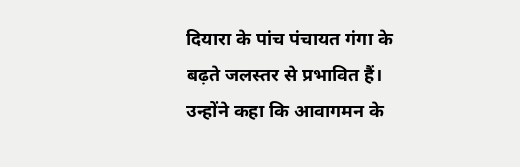दियारा के पांच पंचायत गंगा के बढ़ते जलस्तर से प्रभावित हैं। उन्होंने कहा कि आवागमन के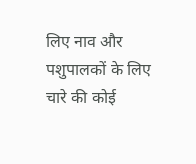लिए नाव और पशुपालकों के लिए चारे की कोई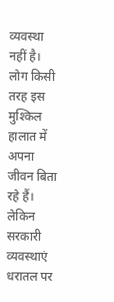व्यवस्था नहीं है। लोग किसी तरह इस मुश्किल हालात में अपना जीवन बिता रहे हैं। लेकिन सरकारी व्यवस्थाएं धरातल पर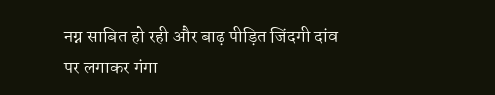नग्न साबित हो रही और बाढ़ पीड़ित जिंदगी दांव पर लगाकर गंगा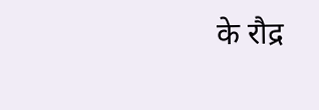के रौद्र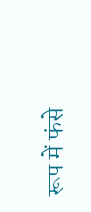रूप में फंसे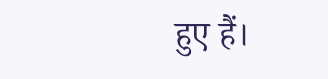हुए हैं।